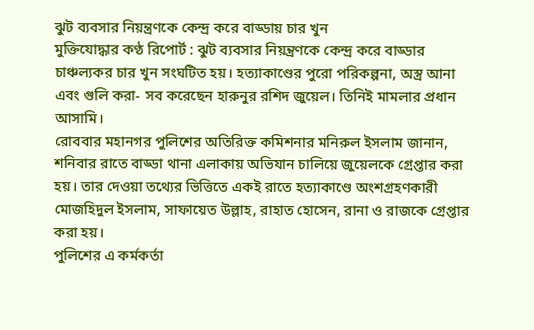ঝুট ব্যবসার নিয়ন্ত্রণকে কেন্দ্র করে বাড্ডায় চার খুন
মুক্তিযোদ্ধার কণ্ঠ রিপোর্ট : ঝুট ব্যবসার নিয়ন্ত্রণকে কেন্দ্র করে বাড্ডার চাঞ্চল্যকর চার খুন সংঘটিত হয়। হত্যাকাণ্ডের পুরো পরিকল্পনা, অস্ত্র আনা এবং গুলি করা- সব করেছেন হারুনুর রশিদ জুয়েল। তিনিই মামলার প্রধান আসামি।
রোববার মহানগর পুলিশের অতিরিক্ত কমিশনার মনিরুল ইসলাম জানান, শনিবার রাতে বাড্ডা থানা এলাকায় অভিযান চালিয়ে জুয়েলকে গ্রেপ্তার করা হয়। তার দেওয়া তথ্যের ভিত্তিতে একই রাতে হত্যাকাণ্ডে অংশগ্রহণকারী মোজহিদুল ইসলাম, সাফায়েত উল্লাহ, রাহাত হোসেন, রানা ও রাজকে গ্রেপ্তার করা হয়।
পুলিশের এ কর্মকর্তা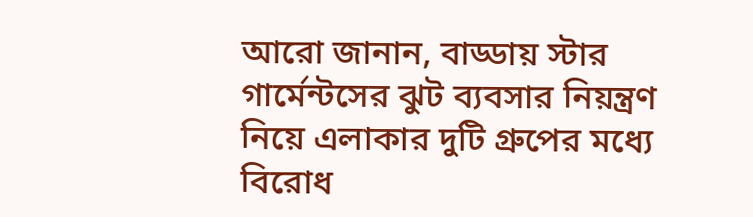আরো জানান, বাড্ডায় স্টার গার্মেন্টসের ঝুট ব্যবসার নিয়ন্ত্রণ নিয়ে এলাকার দুটি গ্রুপের মধ্যে বিরোধ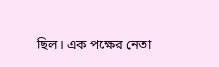ছিল। এক পক্ষের নেতা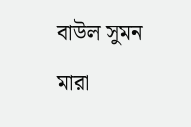বাউল সুমন মারা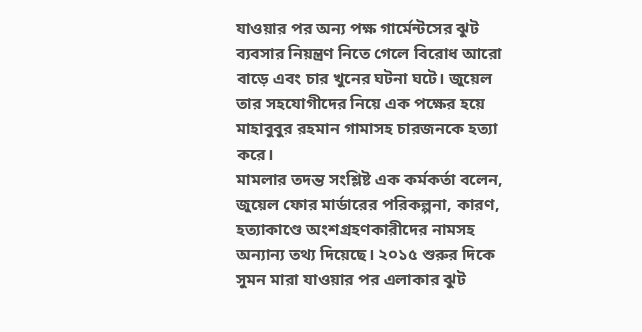যাওয়ার পর অন্য পক্ষ গার্মেন্টসের ঝুট ব্যবসার নিয়ন্ত্রণ নিতে গেলে বিরোধ আরো বাড়ে এবং চার খুনের ঘটনা ঘটে। জুয়েল তার সহযোগীদের নিয়ে এক পক্ষের হয়ে মাহাবুবুর রহমান গামাসহ চারজনকে হত্যা করে।
মামলার তদন্ত সংশ্লিষ্ট এক কর্মকর্তা বলেন, জুয়েল ফোর মার্ডারের পরিকল্পনা, কারণ, হত্যাকাণ্ডে অংশগ্রহণকারীদের নামসহ অন্যান্য তথ্য দিয়েছে। ২০১৫ শুরুর দিকে সুমন মারা যাওয়ার পর এলাকার ঝুট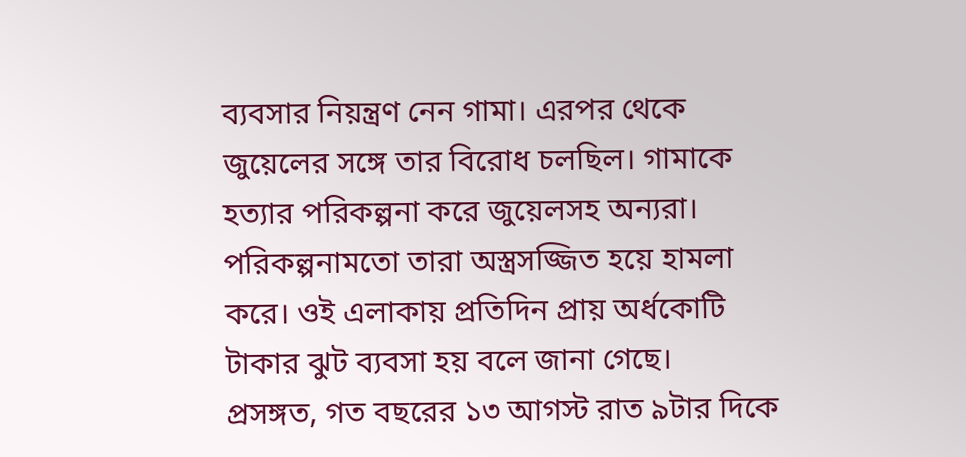ব্যবসার নিয়ন্ত্রণ নেন গামা। এরপর থেকে জুয়েলের সঙ্গে তার বিরোধ চলছিল। গামাকে হত্যার পরিকল্পনা করে জুয়েলসহ অন্যরা। পরিকল্পনামতো তারা অস্ত্রসজ্জিত হয়ে হামলা করে। ওই এলাকায় প্রতিদিন প্রায় অর্ধকোটি টাকার ঝুট ব্যবসা হয় বলে জানা গেছে।
প্রসঙ্গত, গত বছরের ১৩ আগস্ট রাত ৯টার দিকে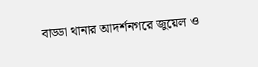বাড্ডা থানার আদর্শনগরে জুয়েল ও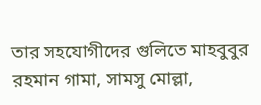তার সহযোগীদের গুলিতে মাহবুবুর রহমান গামা, সামসু মোল্লা,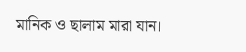মানিক ও ছালাম মারা যান।